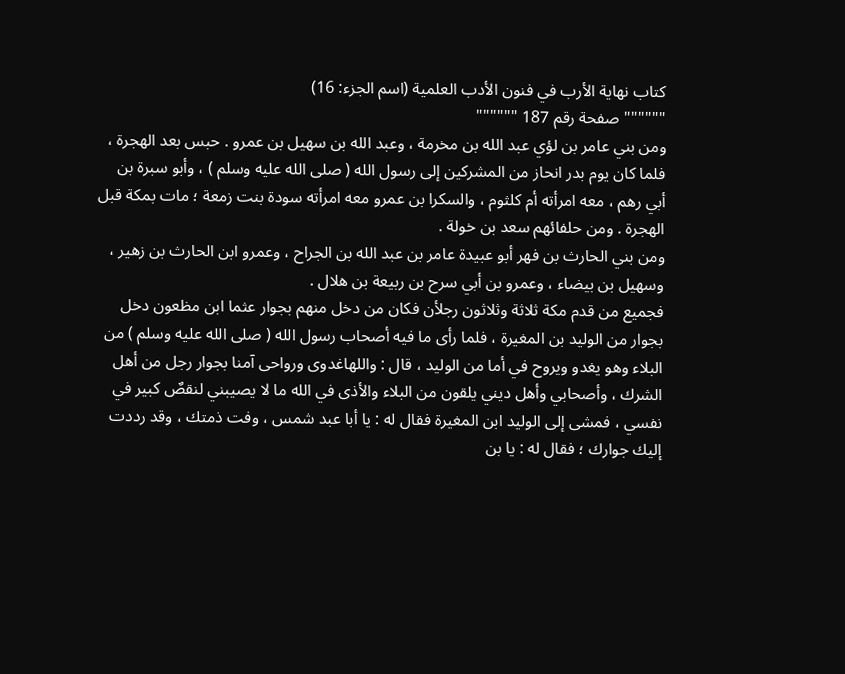كتاب نهاية الأرب في فنون الأدب العلمية (اسم الجزء: 16)
"""""" صفحة رقم 187 """"""
ومن بني عامر بن لؤي عبد الله بن مخرمة ، وعبد الله بن سهيل بن عمرو . حبس بعد الهجرة ، فلما كان يوم بدر انحاز من المشركين إلى رسول الله ( صلى الله عليه وسلم ) ، وأبو سبرة بن أبي رهم ، معه امرأته أم كلثوم ، والسكرا بن عمرو معه امرأته سودة بنت زمعة ؛ مات بمكة قبل الهجرة . ومن حلفائهم سعد بن خولة .
ومن بني الحارث بن فهر أبو عبيدة عامر بن عبد الله بن الجراح ، وعمرو ابن الحارث بن زهير ، وسهيل بن بيضاء ، وعمرو بن أبي سرح بن ربيعة بن هلال .
فجميع من قدم مكة ثلاثة وثلاثون رجلأن فكان من دخل منهم بجوار عثما ابن مظعون دخل بجوار من الوليد بن المغيرة ، فلما رأى ما فيه أصحاب رسول الله ( صلى الله عليه وسلم ) من البلاء وهو يغدو ويروح في أما من الوليد ، قال : واللهاغدوى ورواحى آمنا بجوار رجل من أهل الشرك ، وأصحابي وأهل ديني يلقون من البلاء والأذى في الله ما لا يصيبني لنقصٌ كبير في نفسي ، فمشى إلى الوليد ابن المغيرة فقال له : يا أبا عبد شمس ، وفت ذمتك ، وقد رددت إليك جوارك ؛ فقال له : يا بن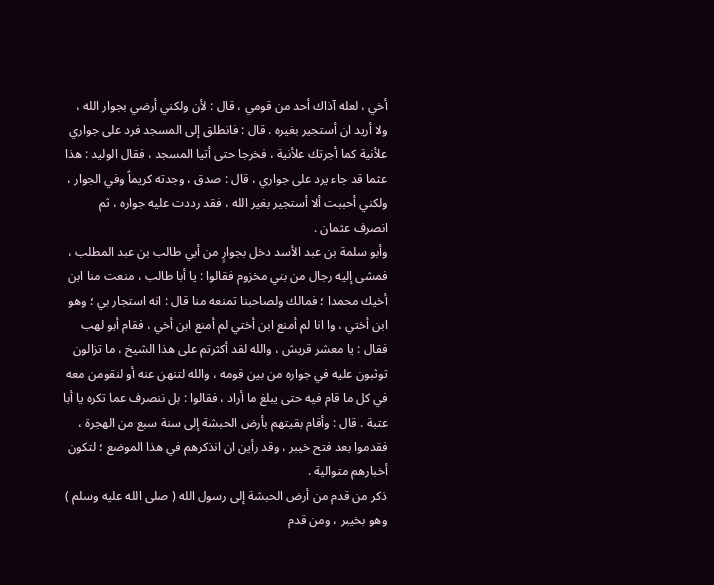أخي ، لعله آذاك أحد من قومي ، قال : لأن ولكني أرضي بجوار الله ، ولا أريد ان أستجير بغيره . قال : فانطلق إلى المسجد فرد على جواري علأنية كما أجرتك علأنية ، فخرجا حتى أتيا المسجد ، فقال الوليد : هذا عثما قد جاء يرد على جواري ، قال : صدق ، وجدته كريماً وفي الجوار ، ولكني أحببت ألا أستجير بغير الله ، فقد رددت عليه جواره ، ثم انصرف عثمان .
وأبو سلمة بن عبد الأسد دخل بجوارٍ من أبي طالب بن عبد المطلب ، فمشى إليه رجال من بني مخزوم فقالوا : يا أبا طالب ، منعت منا ابن أخيك محمدا ؛ فمالك ولصاحبنا تمنعه منا قال : انه استجار بي ؛ وهو ابن أختي ، وا انا لم أمنع ابن أختي لم أمنع ابن أخي ، فقام أبو لهب فقال : يا معشر قريش ، والله لقد أكثرتم على هذا الشيخ ، ما تزالون توثبون عليه في جواره من بين قومه ، والله لتنهن عنه أو لنقومن معه في كل ما قام فيه حتى يبلغ ما أراد ، فقالوا : بل ننصرف عما تكره يا أبا عتبة . قال : وأقام بقيتهم بأرض الحبشة إلى سنة سبع من الهجرة ، فقدموا بعد فتح خيبر ، وقد رأين ان انذكرهم في هذا الموضع ؛ لتكون أخبارهم متوالية .
ذكر من قدم من أرض الحبشة إلى رسول الله ( صلى الله عليه وسلم ) وهو بخيبر ، ومن قدم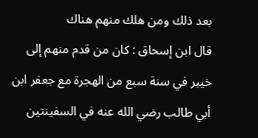بعد ذلك ومن هلك منهم هناك
قال ابن إسحاق : كان من قدم منهم إلى خيبر في سنة سبع من الهجرة مع جعفر ابن أبي طالب رضي الله عنه في السفينتين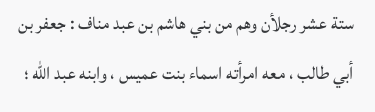ستة عشر رجلأن وهم من بني هاشم بن عبد مناف : جعفر بن أبي طالب ، معه امرأته اسماء بنت عميس ، وابنه عبد الله ؛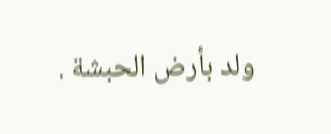ولد بأرض الحبشة .